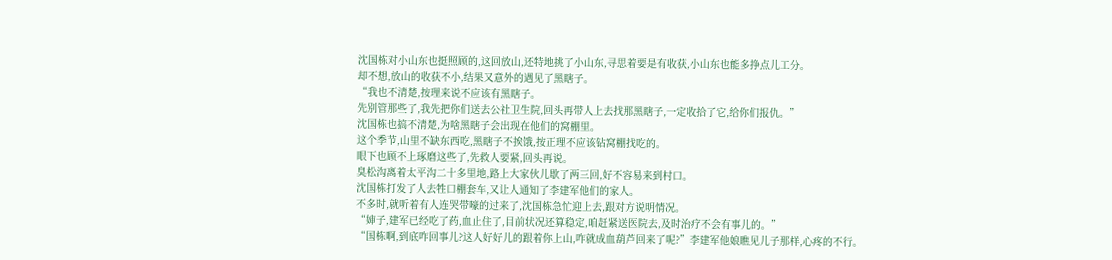沈国栋对小山东也挺照顾的,这回放山,还特地挑了小山东,寻思着要是有收获,小山东也能多挣点儿工分。
却不想,放山的收获不小,结果又意外的遇见了黑瞎子。
“我也不清楚,按理来说不应该有黑瞎子。
先别管那些了,我先把你们送去公社卫生院,回头再带人上去找那黑瞎子,一定收拾了它,给你们报仇。”
沈国栋也搞不清楚,为啥黑瞎子会出现在他们的窝棚里。
这个季节,山里不缺东西吃,黑瞎子不挨饿,按正理不应该钻窝棚找吃的。
眼下也顾不上琢磨这些了,先救人要紧,回头再说。
臭松沟离着太平沟二十多里地,路上大家伙儿歇了两三回,好不容易来到村口。
沈国栋打发了人去牲口棚套车,又让人通知了李建军他们的家人。
不多时,就听着有人连哭带嚎的过来了,沈国栋急忙迎上去,跟对方说明情况。
“婶子,建军已经吃了药,血止住了,目前状况还算稳定,咱赶紧送医院去,及时治疗不会有事儿的。”
“国栋啊,到底咋回事儿?这人好好儿的跟着你上山,咋就成血葫芦回来了呢?”李建军他娘瞧见儿子那样,心疼的不行。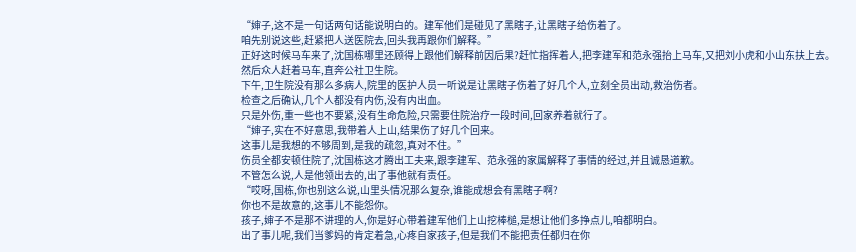“婶子,这不是一句话两句话能说明白的。建军他们是碰见了黑瞎子,让黑瞎子给伤着了。
咱先别说这些,赶紧把人送医院去,回头我再跟你们解释。”
正好这时候马车来了,沈国栋哪里还顾得上跟他们解释前因后果?赶忙指挥着人,把李建军和范永强抬上马车,又把刘小虎和小山东扶上去。
然后众人赶着马车,直奔公社卫生院。
下午,卫生院没有那么多病人,院里的医护人员一听说是让黑瞎子伤着了好几个人,立刻全员出动,救治伤者。
检查之后确认,几个人都没有内伤,没有内出血。
只是外伤,重一些也不要紧,没有生命危险,只需要住院治疗一段时间,回家养着就行了。
“婶子,实在不好意思,我带着人上山,结果伤了好几个回来。
这事儿是我想的不够周到,是我的疏忽,真对不住。”
伤员全都安顿住院了,沈国栋这才腾出工夫来,跟李建军、范永强的家属解释了事情的经过,并且诚恳道歉。
不管怎么说,人是他领出去的,出了事他就有责任。
“哎呀,国栋,你也别这么说,山里头情况那么复杂,谁能成想会有黑瞎子啊?
你也不是故意的,这事儿不能怨你。
孩子,婶子不是那不讲理的人,你是好心带着建军他们上山挖棒槌,是想让他们多挣点儿,咱都明白。
出了事儿呢,我们当爹妈的肯定着急,心疼自家孩子,但是我们不能把责任都归在你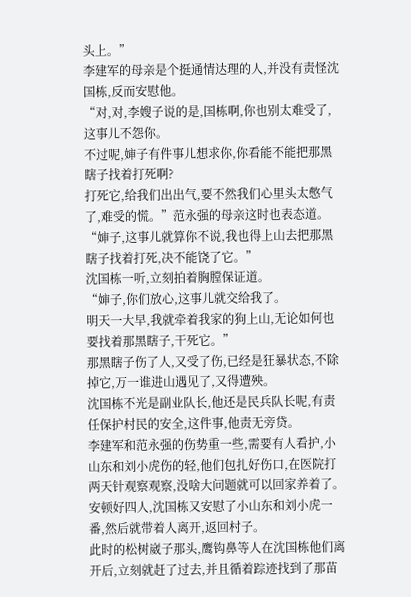头上。”
李建军的母亲是个挺通情达理的人,并没有责怪沈国栋,反而安慰他。
“对,对,李嫂子说的是,国栋啊,你也别太难受了,这事儿不怨你。
不过呢,婶子有件事儿想求你,你看能不能把那黑瞎子找着打死啊?
打死它,给我们出出气,要不然我们心里头太憋气了,难受的慌。”范永强的母亲这时也表态道。
“婶子,这事儿就算你不说,我也得上山去把那黑瞎子找着打死,决不能饶了它。”
沈国栋一听,立刻拍着胸膛保证道。
“婶子,你们放心,这事儿就交给我了。
明天一大早,我就牵着我家的狗上山,无论如何也要找着那黑瞎子,干死它。”
那黑瞎子伤了人,又受了伤,已经是狂暴状态,不除掉它,万一谁进山遇见了,又得遭殃。
沈国栋不光是副业队长,他还是民兵队长呢,有责任保护村民的安全,这件事,他责无旁贷。
李建军和范永强的伤势重一些,需要有人看护,小山东和刘小虎伤的轻,他们包扎好伤口,在医院打两天针观察观察,没啥大问题就可以回家养着了。
安顿好四人,沈国栋又安慰了小山东和刘小虎一番,然后就带着人离开,返回村子。
此时的松树崴子那头,鹰钩鼻等人在沈国栋他们离开后,立刻就赶了过去,并且循着踪迹找到了那苗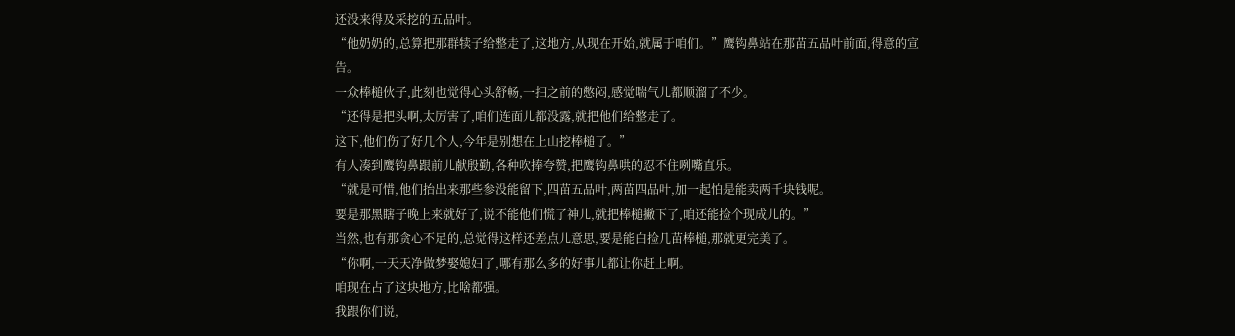还没来得及采挖的五品叶。
“他奶奶的,总算把那群犊子给整走了,这地方,从现在开始,就属于咱们。”鹰钩鼻站在那苗五品叶前面,得意的宣告。
一众棒槌伙子,此刻也觉得心头舒畅,一扫之前的憋闷,感觉喘气儿都顺溜了不少。
“还得是把头啊,太厉害了,咱们连面儿都没露,就把他们给整走了。
这下,他们伤了好几个人,今年是别想在上山挖棒槌了。”
有人凑到鹰钩鼻跟前儿献殷勤,各种吹捧夸赞,把鹰钩鼻哄的忍不住咧嘴直乐。
“就是可惜,他们抬出来那些参没能留下,四苗五品叶,两苗四品叶,加一起怕是能卖两千块钱呢。
要是那黑瞎子晚上来就好了,说不能他们慌了神儿,就把棒槌撇下了,咱还能捡个现成儿的。”
当然,也有那贪心不足的,总觉得这样还差点儿意思,要是能白捡几苗棒槌,那就更完美了。
“你啊,一天天净做梦娶媳妇了,哪有那么多的好事儿都让你赶上啊。
咱现在占了这块地方,比啥都强。
我跟你们说,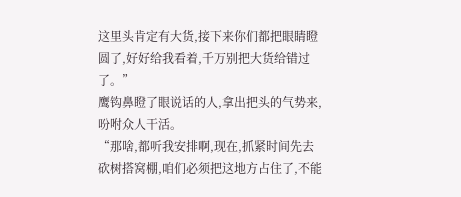这里头肯定有大货,接下来你们都把眼睛瞪圆了,好好给我看着,千万别把大货给错过了。”
鹰钩鼻瞪了眼说话的人,拿出把头的气势来,吩咐众人干活。
“那啥,都听我安排啊,现在,抓紧时间先去砍树搭窝棚,咱们必须把这地方占住了,不能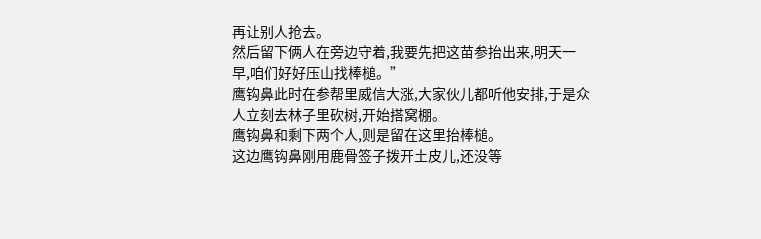再让别人抢去。
然后留下俩人在旁边守着,我要先把这苗参抬出来,明天一早,咱们好好压山找棒槌。”
鹰钩鼻此时在参帮里威信大涨,大家伙儿都听他安排,于是众人立刻去林子里砍树,开始搭窝棚。
鹰钩鼻和剩下两个人,则是留在这里抬棒槌。
这边鹰钩鼻刚用鹿骨签子拨开土皮儿,还没等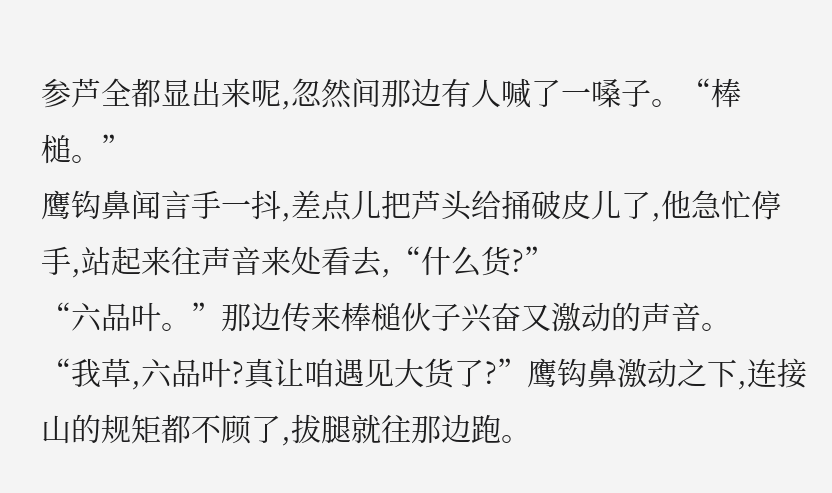参芦全都显出来呢,忽然间那边有人喊了一嗓子。“棒槌。”
鹰钩鼻闻言手一抖,差点儿把芦头给捅破皮儿了,他急忙停手,站起来往声音来处看去,“什么货?”
“六品叶。”那边传来棒槌伙子兴奋又激动的声音。
“我草,六品叶?真让咱遇见大货了?”鹰钩鼻激动之下,连接山的规矩都不顾了,拔腿就往那边跑。